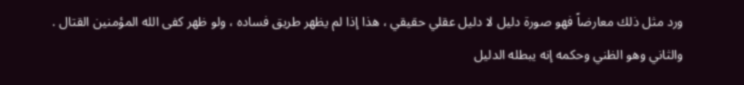ورد مثل ذلك معارضاً فهو صورة دليل لا دليل عقلي حقيقي ، هذا إذا لم يظهر طريق فساده ، ولو ظهر كفى الله المؤمنين القتال .
والثاني وهو الظني وحكمه إنه يبطله الدليل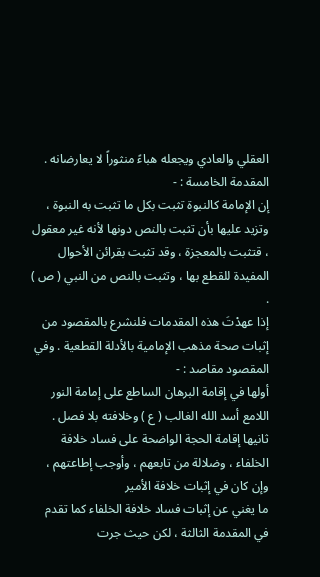العقلي والعادي ويجعله هباءً منثوراً لا يعارضانه .
المقدمة الخامسة : -
إن الإمامة كالنبوة تثبت بكل ما تثبت به النبوة ، وتزيد عليها بأن تثبت بالنص دونها لأنه غير معقول ، قتثبت بالمعجزة ، وقد تثبت بقرائن الأحوال المفيدة للقطع بها ، وتثبت بالنص من النبي ( ص ) .
إذا عهدْتَ هذه المقدمات فلنشرع بالمقصود من إثبات صحة مذهب الإمامية بالأدلة القطعية . وفي المقصود مقاصد : -
أولها في إقامة البرهان الساطع على إمامة النور اللامع أسد الله الغالب ( ع ) وخلافته بلا فصل .
ثانيها إقامة الحجة الواضحة على فساد خلافة الخلفاء ، وضلالة من تابعهم ، وأوجب إطاعتهم ، وإن كان في إثبات خلافة الأمير
ما يغني عن إثبات فساد خلافة الخلفاء كما تقدم في المقدمة الثالثة ، لكن حيث جرت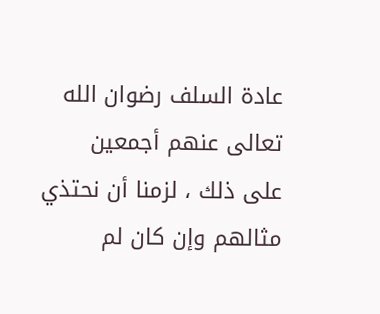عادة السلف رضوان الله تعالى عنهم أجمعين
على ذلك ، لزمنا أن نحتذي مثالهم وإن كان لم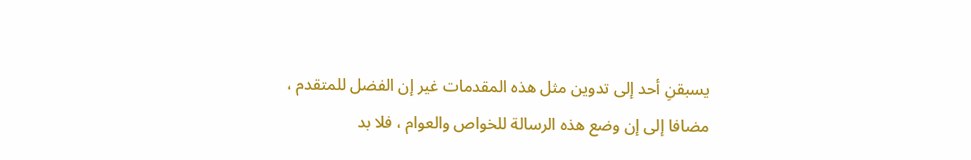يسبقنِ أحد إلى تدوين مثل هذه المقدمات غير إن الفضل للمتقدم ، مضافا إلى إن وضع هذه الرسالة للخواص والعوام ، فلا بد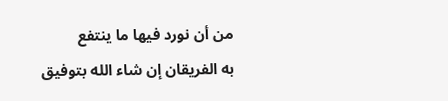من أن نورد فيها ما ينتفع
به الفريقان إن شاء الله بتوفيق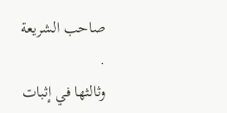صاحب الشريعة .
وثالثها في إثبات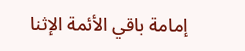إمامة باقي الأئمة الإثنا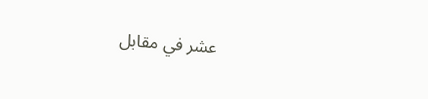عشر في مقابل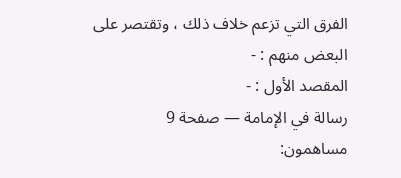الفرق التي تزعم خلاف ذلك ، وتقتصر على البعض منهم : -
المقصد الأول : -
رسالة في الإمامة — صفحة 9
مساهمون: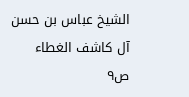الشيخ عباس بن حسن آل كاشف الغطاء
ص٩